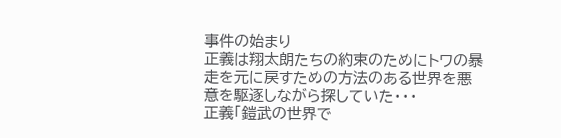事件の始まり
正義は翔太朗たちの約束のためにトワの暴走を元に戻すための方法のある世界を悪意を駆逐しながら探していた・・・
正義「鎧武の世界で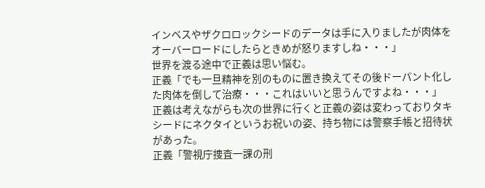インベスやザクロロックシードのデータは手に入りましたが肉体をオーバーロードにしたらときめが怒りますしね・・・」
世界を渡る途中で正義は思い悩む。
正義「でも一旦精神を別のものに置き換えてその後ドーパント化した肉体を倒して治療・・・これはいいと思うんですよね・・・」
正義は考えながらも次の世界に行くと正義の姿は変わっておりタキシードにネクタイというお祝いの姿、持ち物には警察手帳と招待状があった。
正義「警視庁捜査一課の刑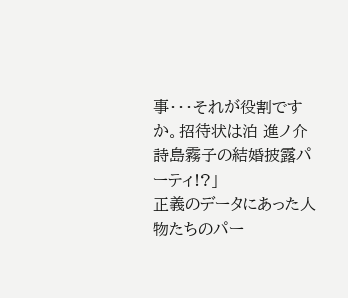事・・・それが役割ですか。招待状は泊 進ノ介 詩島霧子の結婚披露パーティ!?」
正義のデータにあった人物たちのパー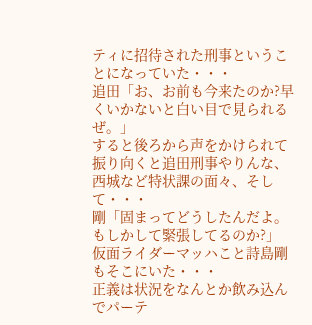ティに招待された刑事ということになっていた・・・
追田「お、お前も今来たのか?早くいかないと白い目で見られるぜ。」
すると後ろから声をかけられて振り向くと追田刑事やりんな、西城など特状課の面々、そして・・・
剛「固まってどうしたんだよ。もしかして緊張してるのか?」
仮面ライダーマッハこと詩島剛もそこにいた・・・
正義は状況をなんとか飲み込んでパーテ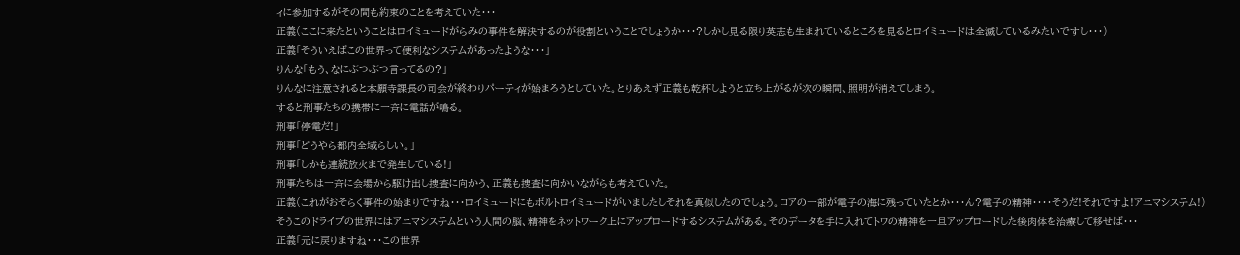ィに参加するがその間も約束のことを考えていた・・・
正義(ここに来たということはロイミュードがらみの事件を解決するのが役割ということでしょうか・・・?しかし見る限り英志も生まれているところを見るとロイミュードは全滅しているみたいですし・・・)
正義「そういえばこの世界って便利なシステムがあったような・・・」
りんな「もう、なにぶつぶつ言ってるの?」
りんなに注意されると本願寺課長の司会が終わりパーティが始まろうとしていた。とりあえず正義も乾杯しようと立ち上がるが次の瞬間、照明が消えてしまう。
すると刑事たちの携帯に一斉に電話が鳴る。
刑事「停電だ!」
刑事「どうやら都内全域らしい。」
刑事「しかも連続放火まで発生している!」
刑事たちは一斉に会場から駆け出し捜査に向かう、正義も捜査に向かいながらも考えていた。
正義(これがおそらく事件の始まりですね・・・ロイミュードにもボルトロイミュードがいましたしそれを真似したのでしょう。コアの一部が電子の海に残っていたとか・・・ん?電子の精神・・・・そうだ!それですよ!アニマシステム!)
そうこのドライブの世界にはアニマシステムという人間の脳、精神をネットワーク上にアップロードするシステムがある。そのデータを手に入れてトワの精神を一旦アップロードした後肉体を治療して移せば・・・
正義「元に戻りますね・・・この世界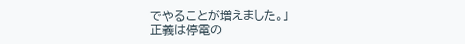でやることが増えました。」
正義は停電の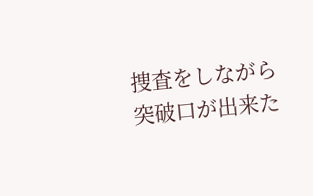捜査をしながら突破口が出来た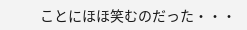ことにほほ笑むのだった・・・